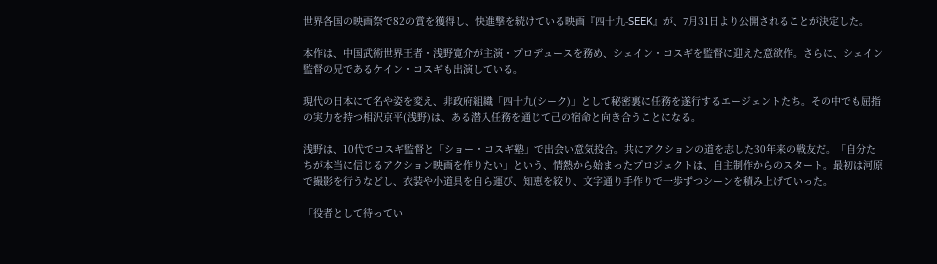世界各国の映画祭で82の賞を獲得し、快進撃を続けている映画『四十九-SEEK』が、7月31日より公開されることが決定した。

本作は、中国武術世界王者・浅野寛介が主演・プロデュースを務め、シェイン・コスギを監督に迎えた意欲作。さらに、シェイン監督の兄であるケイン・コスギも出演している。

現代の日本にて名や姿を変え、非政府組織「四十九(シーク)」として秘密裏に任務を遂行するエージェントたち。その中でも屈指の実力を持つ相沢京平(浅野)は、ある潜入任務を通じて己の宿命と向き合うことになる。

浅野は、10代でコスギ監督と「ショー・コスギ塾」で出会い意気投合。共にアクションの道を志した30年来の戦友だ。「自分たちが本当に信じるアクション映画を作りたい」という、情熱から始まったプロジェクトは、自主制作からのスタート。最初は河原で撮影を行うなどし、衣装や小道具を自ら運び、知恵を絞り、文字通り手作りで一歩ずつシーンを積み上げていった。

「役者として待ってい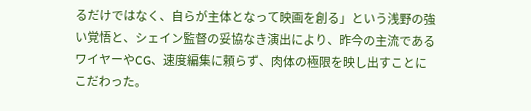るだけではなく、自らが主体となって映画を創る」という浅野の強い覚悟と、シェイン監督の妥協なき演出により、昨今の主流であるワイヤーやCG、速度編集に頼らず、肉体の極限を映し出すことにこだわった。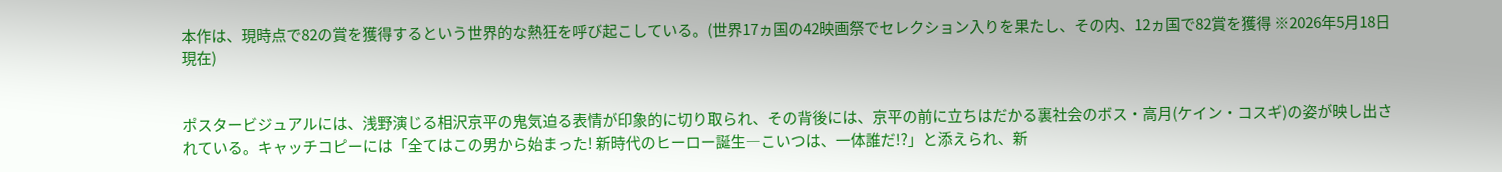本作は、現時点で82の賞を獲得するという世界的な熱狂を呼び起こしている。(世界17ヵ国の42映画祭でセレクション入りを果たし、その内、12ヵ国で82賞を獲得 ※2026年5月18日現在)


ポスタービジュアルには、浅野演じる相沢京平の鬼気迫る表情が印象的に切り取られ、その背後には、京平の前に立ちはだかる裏社会のボス・高月(ケイン・コスギ)の姿が映し出されている。キャッチコピーには「全てはこの男から始まった! 新時代のヒーロー誕生―こいつは、一体誰だ!?」と添えられ、新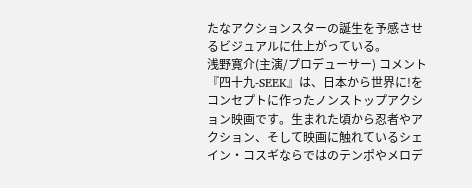たなアクションスターの誕生を予感させるビジュアルに仕上がっている。
浅野寛介(主演/プロデューサー) コメント
『四十九-SEEK』は、日本から世界に!をコンセプトに作ったノンストップアクション映画です。生まれた頃から忍者やアクション、そして映画に触れているシェイン・コスギならではのテンポやメロデ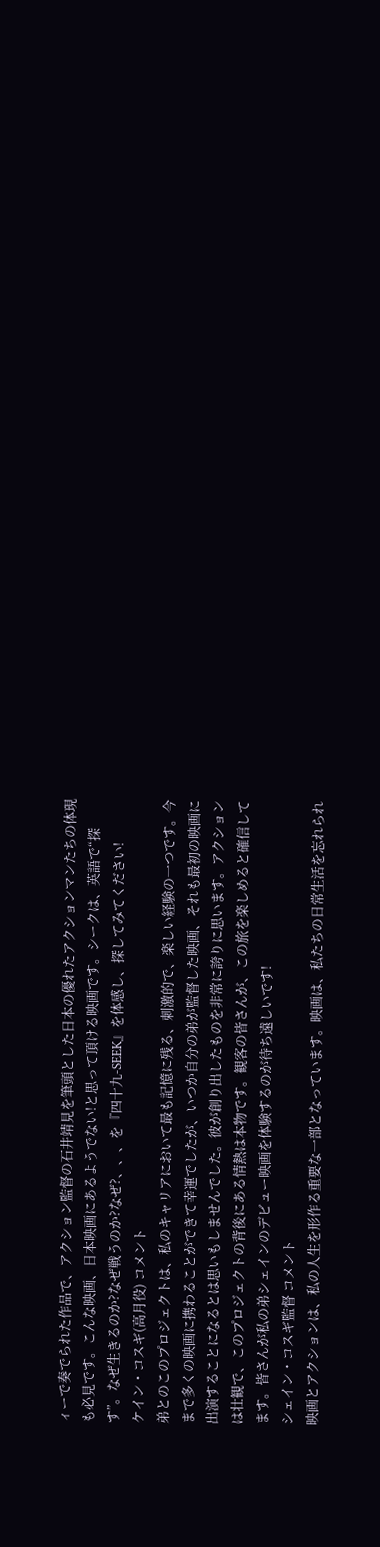ィーで奏でられた作品で、アクション監督の石井靖見を筆頭とした日本の優れたアクションマンたちの体現も必見です。こんな映画、日本映画にあるようでない!と思って頂ける映画です。シークは、英語で“探す”。なぜ生きるのか?なぜ戦うのか?なぜ?、、、を『四十九-SEEK』を体感し、探してみてください!
ケイン・コスギ(高月役) コメント
弟とのこのプロジェクトは、私のキャリアにおいて最も記憶に残る、刺激的で、楽しい経験の一つです。今まで多くの映画に携わることができて幸運でしたが、いつか自分の弟が監督した映画、それも最初の映画に出演することになるとは思いもしませんでした。彼が創り出したものを非常に誇りに思います。アクションは壮観で、このプロジェクトの背後にある情熱は本物です。観客の皆さんが、この旅を楽しめると確信してます。皆さんが私の弟シェインのデビュー映画を体験するのが待ち遠しいです!
シェイン・コスギ監督 コメント
映画とアクションは、私の人生を形作る重要な一部となっています。映画は、私たちの日常生活を忘れられ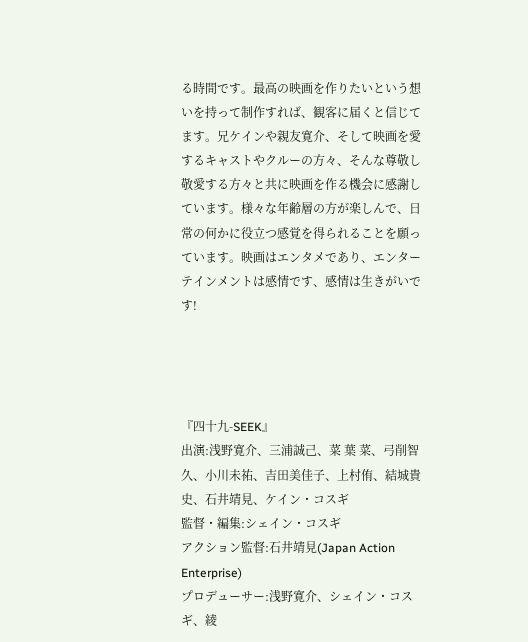る時間です。最高の映画を作りたいという想いを持って制作すれば、観客に届くと信じてます。兄ケインや親友寛介、そして映画を愛するキャストやクルーの方々、そんな尊敬し敬愛する方々と共に映画を作る機会に感謝しています。様々な年齢層の方が楽しんで、日常の何かに役立つ感覚を得られることを願っています。映画はエンタメであり、エンターテインメントは感情です、感情は生きがいです!




『四十九-SEEK』
出演:浅野寛介、三浦誠己、菜 葉 菜、弓削智久、小川未祐、吉田美佳子、上村侑、結城貴史、石井靖見、ケイン・コスギ
監督・編集:シェイン・コスギ
アクション監督:石井靖見(Japan Action Enterprise)
プロデューサー:浅野寛介、シェイン・コスギ、綾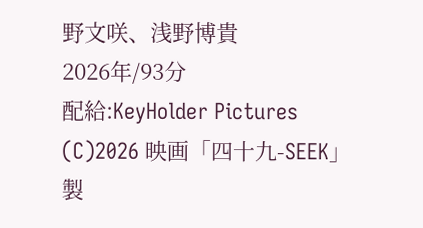野文咲、浅野博貴
2026年/93分
配給:KeyHolder Pictures
(C)2026 映画「四十九-SEEK」 製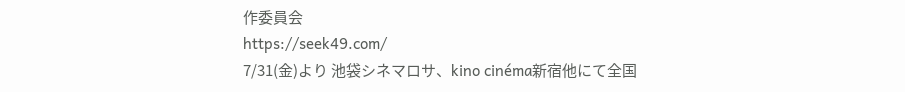作委員会
https://seek49.com/
7/31(金)より 池袋シネマロサ、kino cinéma新宿他にて全国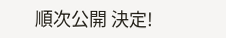順次公開 決定!